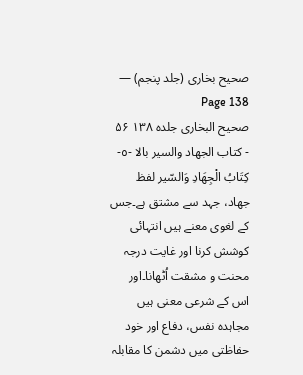صحیح بخاری (جلد پنجم) — Page 138
صحيح البخاری جلده ۱۳۸ ۵۶ - كتاب الجهاد والسير بالا -٥- كِتَابُ الْجِهَادِ وَالسّير لفظ جهاد، جہد سے مشتق ہے۔جس کے لغوی معنے ہیں انتہائی کوشش کرنا اور غایت درجہ محنت و مشقت اُٹھانا۔اور اس کے شرعی معنی ہیں مجاہدہ نفس، دفاع اور خود حفاظتی میں دشمن کا مقابلہ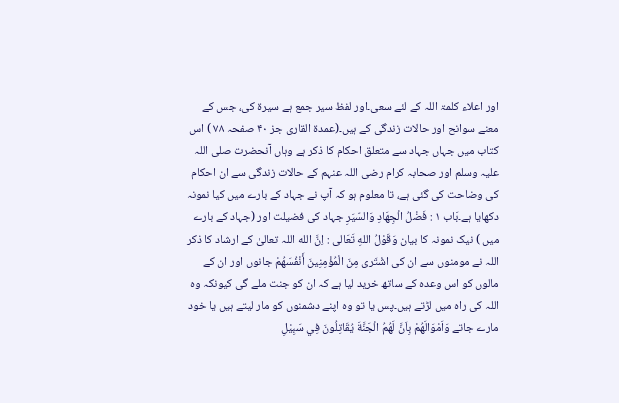اور اعلاء کلمۃ اللہ کے لئے سعی۔اور لفظ سیر جمع ہے سیرة کی، جس کے معنے سوانح اور حالات زندگی کے ہیں۔(عمدۃ القاری جز ۴۰ صفحہ ۷۸ ) اس کتاب میں جہاں جہاد سے متعلق احکام کا ذکر ہے وہاں آنحضرت صلی اللہ علیہ وسلم اور صحابہ کرام رضی اللہ عنہم کے حالات زندگی سے ان احکام کی وضاحت کی گئی ہے، تا معلوم ہو کہ آپ نے جہاد کے بارے میں کیا نمونہ دکھایا ہے۔بَاب ۱ : فَضْلُ الْجِهَادِ وَالسّيَرِ جہاد کی فضیلت اور (جہاد کے بارے میں ) نیک نمونہ کا بیان وَقَوْلُ اللهِ تَعَالى : اِنَّ الله اللہ تعالیٰ کے ارشاد کا ذکر اللہ نے مومنوں سے ان کی اشْتَرى مِنَ الْمُؤْمِنِينَ أَنْفُسَهُمْ جانوں اور ان کے مالوں کو اس وعدہ کے ساتھ خرید لیا ہے کہ ان کو جنت ملے گی کیونکہ وہ اللہ کی راہ میں لڑتے ہیں۔پس یا تو وہ اپنے دشمنوں کو مار لیتے ہیں یا خود مارے جاتے وَاَمْوَالَهُمْ بِاَنَّ لَهُمُ الْجَنَّةَ يُقَاتِلُونَ فِي سَبِيْلِ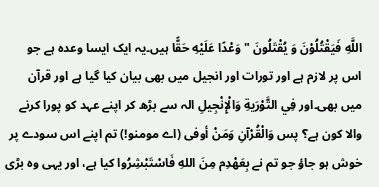اللَّهِ فَيَقْتُلُوْنَ وَ يُقْتَلُونَ " وَعْدًا عَلَيْهِ حَقًّا ہیں۔یہ ایک ایسا وعدہ ہے جو اس پر لازم ہے اور تورات اور انجیل میں بھی بیان کیا گیا ہے اور قرآن میں بھی۔اور فِي التَّوْرَيةِ وَالْإِنْجِيلِ الہ سے بڑھ کر اپنے عہد کو پورا کرنے والا کون ہے؟ پس وَالْقُرْآنِ وَمَنْ أوفى (اے مومنو!) تم اپنے اس سودے پر خوش ہو جاؤ جو تم نے بِعَهْدِم مِنَ اللهِ فَاسْتَبْشِرُوا کیا ہے، اور یہی وہ بڑی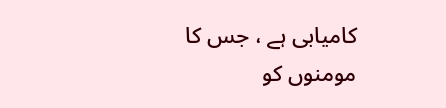کامیابی ہے ، جس کا مومنوں کو